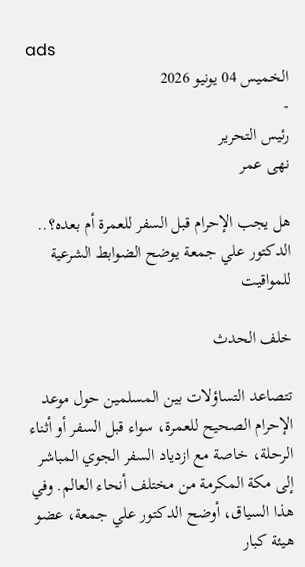ads
الخميس 04 يونيو 2026
-
رئيس التحرير
نهى عمر

هل يجب الإحرام قبل السفر للعمرة أم بعده؟.. الدكتور علي جمعة يوضح الضوابط الشرعية للمواقيت

خلف الحدث

تتصاعد التساؤلات بين المسلمين حول موعد الإحرام الصحيح للعمرة، سواء قبل السفر أو أثناء الرحلة، خاصة مع ازدياد السفر الجوي المباشر إلى مكة المكرمة من مختلف أنحاء العالم. وفي هذا السياق، أوضح الدكتور علي جمعة، عضو هيئة كبار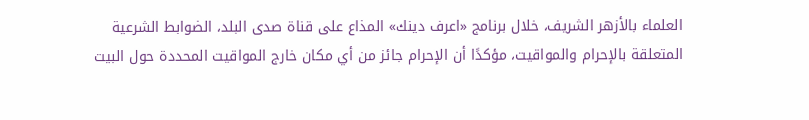العلماء بالأزهر الشريف، خلال برنامج «اعرف دينك» المذاع على قناة صدى البلد، الضوابط الشرعية المتعلقة بالإحرام والمواقيت، مؤكدًا أن الإحرام جائز من أي مكان خارج المواقيت المحددة حول البيت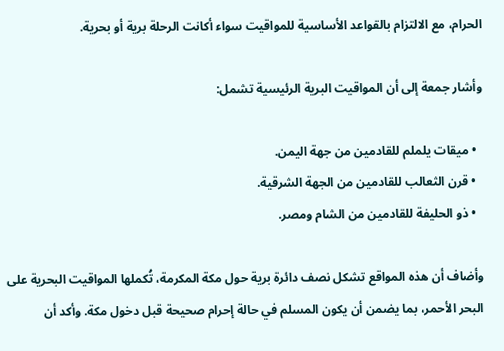الحرام، مع الالتزام بالقواعد الأساسية للمواقيت سواء أكانت الرحلة برية أو بحرية.

وأشار جمعة إلى أن المواقيت البرية الرئيسية تشمل:

  • ميقات يلملم للقادمين من جهة اليمن.
  • قرن الثعالب للقادمين من الجهة الشرقية.
  • ذو الحليفة للقادمين من الشام ومصر.

وأضاف أن هذه المواقع تشكل نصف دائرة برية حول مكة المكرمة، تُكملها المواقيت البحرية على البحر الأحمر، بما يضمن أن يكون المسلم في حالة إحرام صحيحة قبل دخول مكة. وأكد أن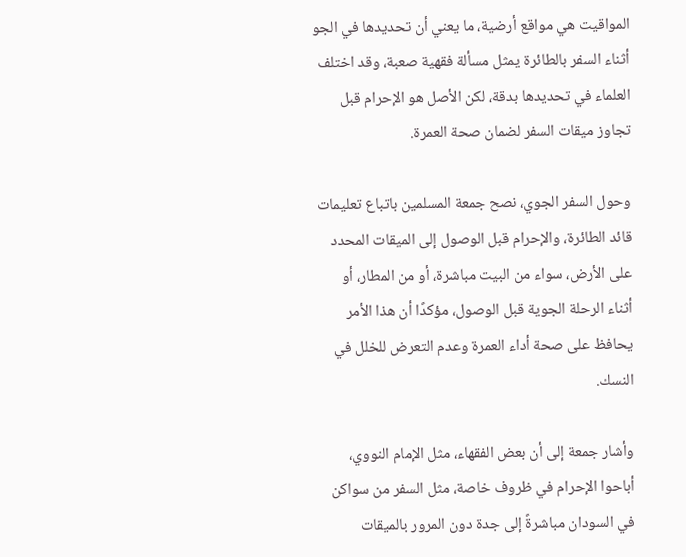المواقيت هي مواقع أرضية، ما يعني أن تحديدها في الجو أثناء السفر بالطائرة يمثل مسألة فقهية صعبة، وقد اختلف العلماء في تحديدها بدقة، لكن الأصل هو الإحرام قبل تجاوز ميقات السفر لضمان صحة العمرة.

وحول السفر الجوي، نصح جمعة المسلمين باتباع تعليمات قائد الطائرة، والإحرام قبل الوصول إلى الميقات المحدد على الأرض، سواء من البيت مباشرة، أو من المطار، أو أثناء الرحلة الجوية قبل الوصول، مؤكدًا أن هذا الأمر يحافظ على صحة أداء العمرة وعدم التعرض للخلل في النسك.

وأشار جمعة إلى أن بعض الفقهاء، مثل الإمام النووي، أباحوا الإحرام في ظروف خاصة، مثل السفر من سواكن في السودان مباشرةً إلى جدة دون المرور بالميقات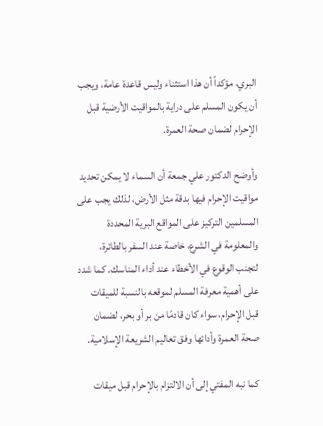البري، مؤكداً أن هذا استثناء وليس قاعدة عامة، ويجب أن يكون المسلم على دراية بالمواقيت الأرضية قبل الإحرام لضمان صحة العمرة.

وأوضح الدكتور علي جمعة أن السماء لا يمكن تحديد مواقيت الإحرام فيها بدقة مثل الأرض، لذلك يجب على المسلمين التركيز على المواقع البرية المحددة والمعلومة في الشرع، خاصة عند السفر بالطائرة، لتجنب الوقوع في الأخطاء عند أداء المناسك. كما شدد على أهمية معرفة المسلم لموقعه بالنسبة للميقات قبل الإحرام، سواء كان قادمًا من بر أو بحر، لضمان صحة العمرة وأدائها وفق تعاليم الشريعة الإسلامية.

كما نبه المفتي إلى أن الالتزام بالإحرام قبل ميقات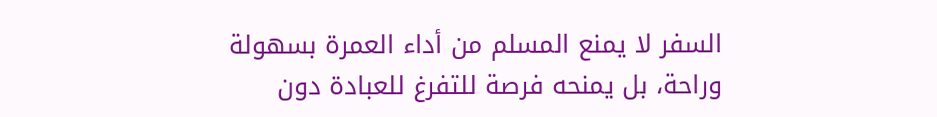السفر لا يمنع المسلم من أداء العمرة بسهولة وراحة، بل يمنحه فرصة للتفرغ للعبادة دون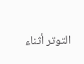التوتر أثناء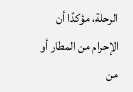الرحلة، مؤكدًا أن الإحرام من المطار أو من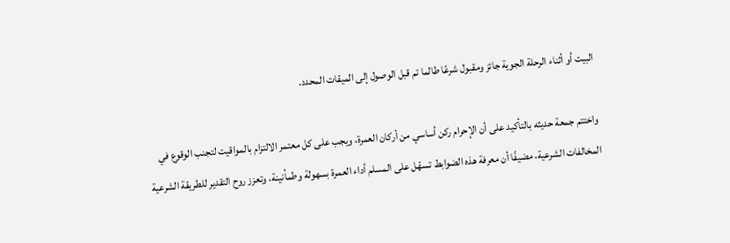البيت أو أثناء الرحلة الجوية جائز ومقبول شرعًا طالما تم قبل الوصول إلى الميقات المحدد.

واختتم جمعة حديثه بالتأكيد على أن الإحرام ركن أساسي من أركان العمرة، ويجب على كل معتمر الالتزام بالمواقيت لتجنب الوقوع في المخالفات الشرعية، مضيفًا أن معرفة هذه الضوابط تسهّل على المسلم أداء العمرة بسهولة وطمأنينة، وتعزز روح التقدير للطريقة الشرعية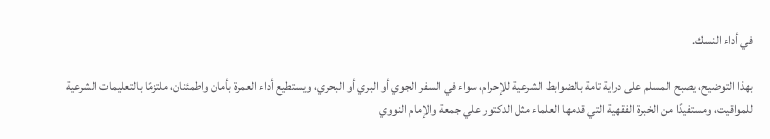في أداء النسك.

بهذا التوضيح، يصبح المسلم على دراية تامة بالضوابط الشرعية للإحرام، سواء في السفر الجوي أو البري أو البحري، ويستطيع أداء العمرة بأمان واطمئنان، ملتزمًا بالتعليمات الشرعية للمواقيت، ومستفيدًا من الخبرة الفقهية التي قدمها العلماء مثل الدكتور علي جمعة والإمام النووي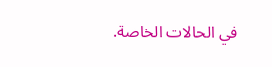في الحالات الخاصة.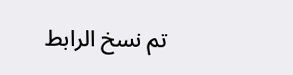تم نسخ الرابط